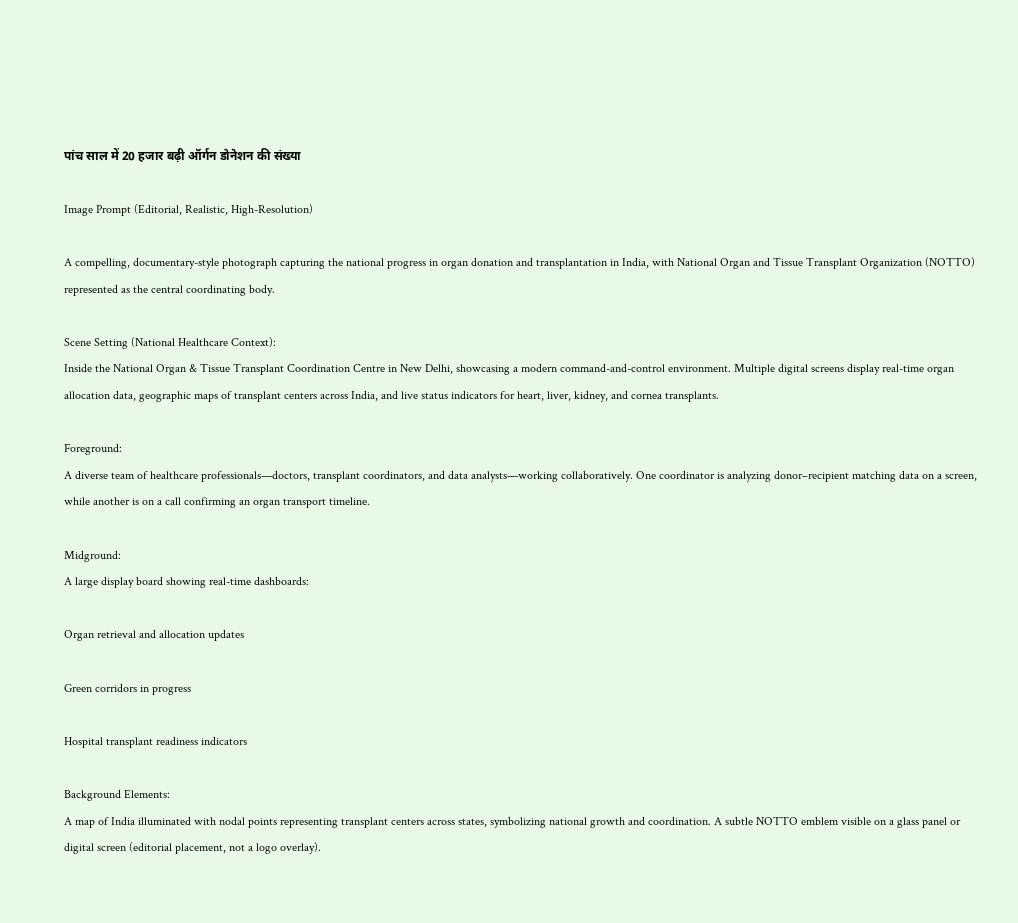पांच साल में 20 हजार बढ़ी ऑर्गन डोनेशन की संख्या

Image Prompt (Editorial, Realistic, High-Resolution)

A compelling, documentary-style photograph capturing the national progress in organ donation and transplantation in India, with National Organ and Tissue Transplant Organization (NOTTO) represented as the central coordinating body.

Scene Setting (National Healthcare Context):
Inside the National Organ & Tissue Transplant Coordination Centre in New Delhi, showcasing a modern command-and-control environment. Multiple digital screens display real-time organ allocation data, geographic maps of transplant centers across India, and live status indicators for heart, liver, kidney, and cornea transplants.

Foreground:
A diverse team of healthcare professionals—doctors, transplant coordinators, and data analysts—working collaboratively. One coordinator is analyzing donor–recipient matching data on a screen, while another is on a call confirming an organ transport timeline.

Midground:
A large display board showing real-time dashboards:

Organ retrieval and allocation updates

Green corridors in progress

Hospital transplant readiness indicators

Background Elements:
A map of India illuminated with nodal points representing transplant centers across states, symbolizing national growth and coordination. A subtle NOTTO emblem visible on a glass panel or digital screen (editorial placement, not a logo overlay).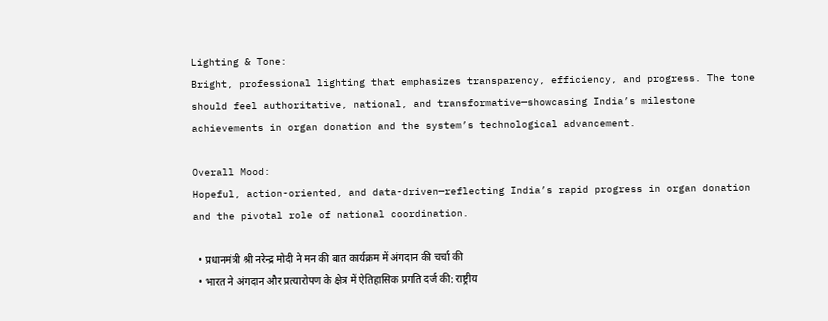Lighting & Tone:
Bright, professional lighting that emphasizes transparency, efficiency, and progress. The tone should feel authoritative, national, and transformative—showcasing India’s milestone achievements in organ donation and the system’s technological advancement.

Overall Mood:
Hopeful, action-oriented, and data-driven—reflecting India’s rapid progress in organ donation and the pivotal role of national coordination.

  • प्रधानमंत्री श्री नरेन्द्र मोदी ने मन की बात कार्यक्रम में अंगदान की चर्चा की
  • भारत ने अंगदान और प्रत्यारोपण के क्षेत्र में ऐतिहासिक प्रगति दर्ज की: राष्ट्रीय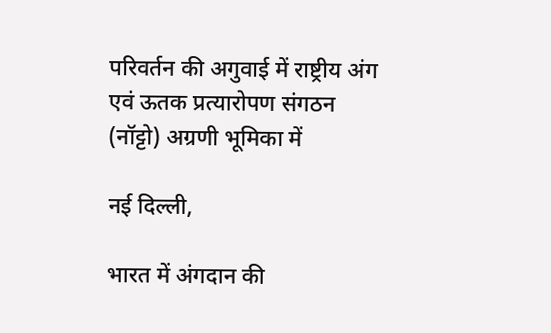परिवर्तन की अगुवाई में राष्ट्रीय अंग एवं ऊतक प्रत्यारोपण संगठन (नॉट्टो) अग्रणी भूमिका में

नई दिल्ली,

भारत में अंगदान की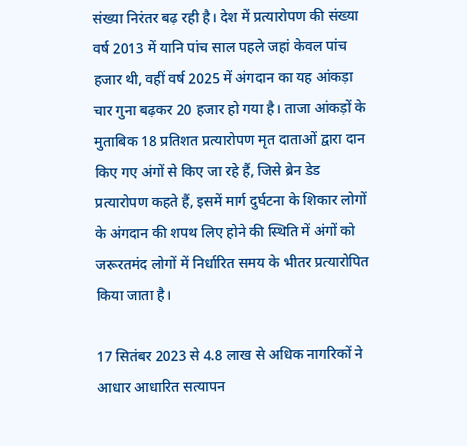संख्या निरंतर बढ़ रही है। देश में प्रत्यारोपण की संख्या वर्ष 2013 में यानि पांच साल पहले जहां केवल पांच हजार थी, वहीं वर्ष 2025 में अंगदान का यह आंकड़ा चार गुना बढ़कर 20 हजार हो गया है। ताजा आंकड़ों के मुताबिक 18 प्रतिशत प्रत्यारोपण मृत दाताओं द्वारा दान किए गए अंगों से किए जा रहे हैं, जिसे ब्रेन डेड प्रत्यारोपण कहते हैं, इसमें मार्ग दुर्घटना के शिकार लोगों के अंगदान की शपथ लिए होने की स्थिति में अंगों को जरूरतमंद लोगों में निर्धारित समय के भीतर प्रत्यारोपित किया जाता है।

17 सितंबर 2023 से 4.8 लाख से अधिक नागरिकों ने आधार आधारित सत्यापन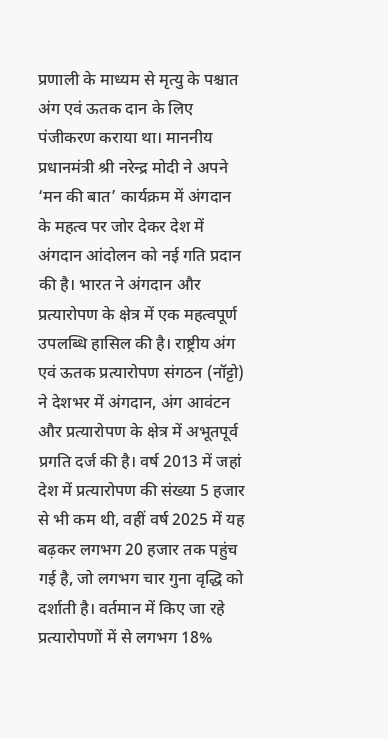प्रणाली के माध्यम से मृत्यु के पश्चात अंग एवं ऊतक दान के लिए पंजीकरण कराया था। माननीय प्रधानमंत्री श्री नरेन्द्र मोदी ने अपने ‘मन की बात’ कार्यक्रम में अंगदान के महत्व पर जोर देकर देश में अंगदान आंदोलन को नई गति प्रदान की है। भारत ने अंगदान और प्रत्यारोपण के क्षेत्र में एक महत्वपूर्ण उपलब्धि हासिल की है। राष्ट्रीय अंग एवं ऊतक प्रत्यारोपण संगठन (नॉट्टो) ने देशभर में अंगदान, अंग आवंटन और प्रत्यारोपण के क्षेत्र में अभूतपूर्व प्रगति दर्ज की है। वर्ष 2013 में जहां देश में प्रत्यारोपण की संख्या 5 हजार से भी कम थी, वहीं वर्ष 2025 में यह बढ़कर लगभग 20 हजार तक पहुंच गई है, जो लगभग चार गुना वृद्धि को दर्शाती है। वर्तमान में किए जा रहे प्रत्यारोपणों में से लगभग 18%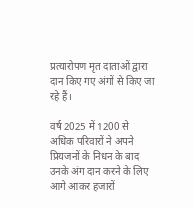प्रत्यारोपण मृत दाताओं द्वारा दान किए गए अंगों से किए जा रहे हैं।

वर्ष 2025 में 1200 से अधिक परिवारों ने अपने प्रियजनों के निधन के बाद उनके अंग दान करने के लिए आगे आकर हजारों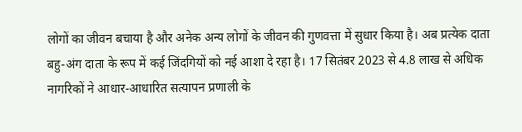लोगों का जीवन बचाया है और अनेक अन्य लोगों के जीवन की गुणवत्ता में सुधार किया है। अब प्रत्येक दाता बहु-अंग दाता के रूप में कई जिंदगियों को नई आशा दे रहा है। 17 सितंबर 2023 से 4.8 लाख से अधिक नागरिकों ने आधार-आधारित सत्यापन प्रणाली के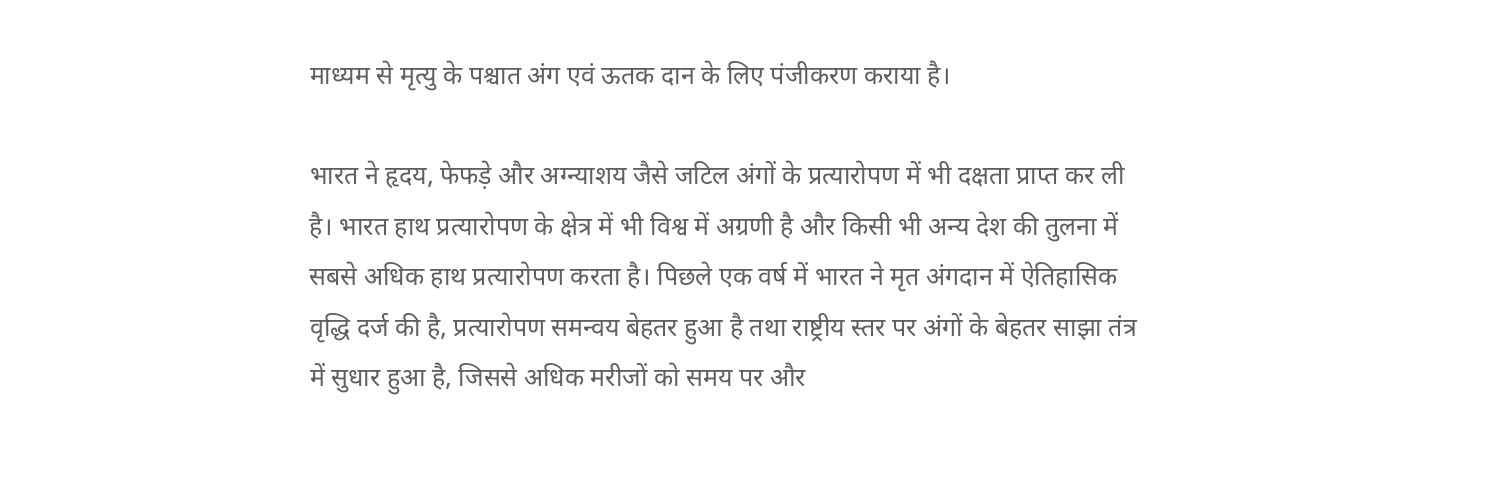माध्यम से मृत्यु के पश्चात अंग एवं ऊतक दान के लिए पंजीकरण कराया है।

भारत ने हृदय, फेफड़े और अग्न्याशय जैसे जटिल अंगों के प्रत्यारोपण में भी दक्षता प्राप्त कर ली है। भारत हाथ प्रत्यारोपण के क्षेत्र में भी विश्व में अग्रणी है और किसी भी अन्य देश की तुलना में सबसे अधिक हाथ प्रत्यारोपण करता है। पिछले एक वर्ष में भारत ने मृत अंगदान में ऐतिहासिक वृद्धि दर्ज की है, प्रत्यारोपण समन्वय बेहतर हुआ है तथा राष्ट्रीय स्तर पर अंगों के बेहतर साझा तंत्र में सुधार हुआ है, जिससे अधिक मरीजों को समय पर और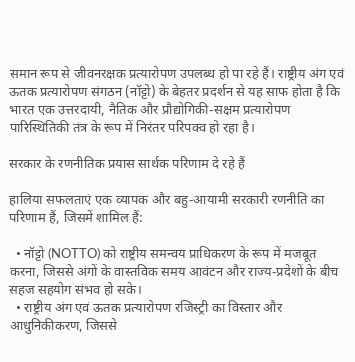समान रूप से जीवनरक्षक प्रत्यारोपण उपलब्ध हो पा रहे हैं। राष्ट्रीय अंग एवं ऊतक प्रत्यारोपण संगठन (नॉट्टो) के बेहतर प्रदर्शन से यह साफ होता है कि भारत एक उत्तरदायी, नैतिक और प्रौद्योगिकी-सक्षम प्रत्यारोपण पारिस्थितिकी तंत्र के रूप में निरंतर परिपक्व हो रहा है।

सरकार के रणनीतिक प्रयास सार्थक परिणाम दे रहे हैं

हालिया सफलताएं एक व्यापक और बहु-आयामी सरकारी रणनीति का परिणाम हैं, जिसमें शामिल हैं:

  • नॉट्टो (NOTTO) को राष्ट्रीय समन्वय प्राधिकरण के रूप में मजबूत करना, जिससे अंगों के वास्तविक समय आवंटन और राज्य-प्रदेशों के बीच सहज सहयोग संभव हो सके।
  • राष्ट्रीय अंग एवं ऊतक प्रत्यारोपण रजिस्ट्री का विस्तार और आधुनिकीकरण, जिससे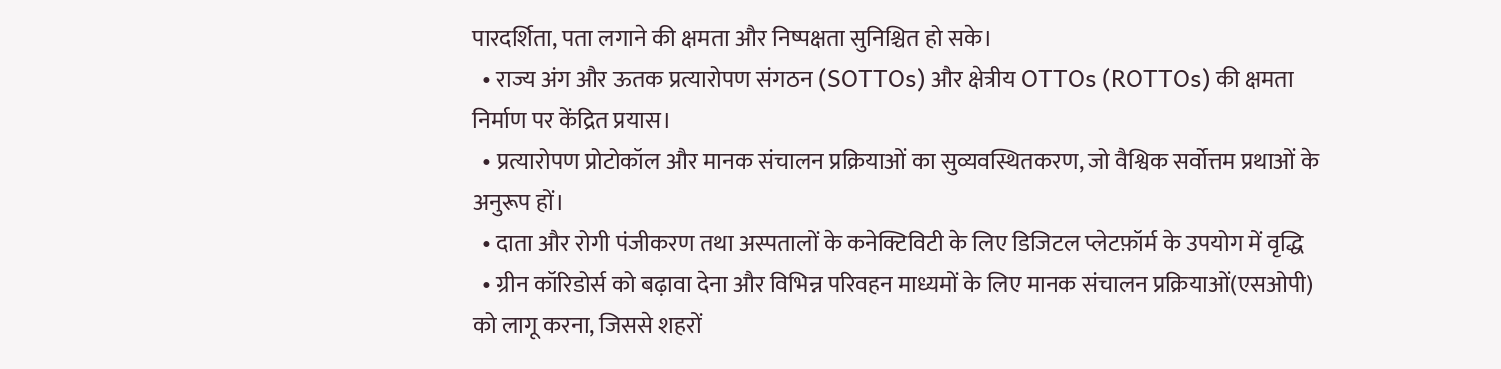पारदर्शिता, पता लगाने की क्षमता और निष्पक्षता सुनिश्चित हो सके।
  • राज्य अंग और ऊतक प्रत्यारोपण संगठन (SOTTOs) और क्षेत्रीय OTTOs (ROTTOs) की क्षमता निर्माण पर केंद्रित प्रयास।
  • प्रत्यारोपण प्रोटोकॉल और मानक संचालन प्रक्रियाओं का सुव्यवस्थितकरण, जो वैश्विक सर्वोत्तम प्रथाओं के अनुरूप हों।
  • दाता और रोगी पंजीकरण तथा अस्पतालों के कनेक्टिविटी के लिए डिजिटल प्लेटफ़ॉर्म के उपयोग में वृद्धि
  • ग्रीन कॉरिडोर्स को बढ़ावा देना और विभिन्न परिवहन माध्यमों के लिए मानक संचालन प्रक्रियाओं(एसओपी) को लागू करना, जिससे शहरों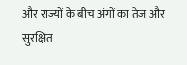और राज्यों के बीच अंगों का तेज और सुरक्षित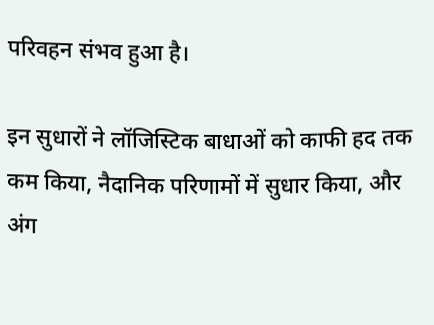परिवहन संभव हुआ है।

इन सुधारों ने लॉजिस्टिक बाधाओं को काफी हद तक कम किया, नैदानिक परिणामों में सुधार किया, और अंग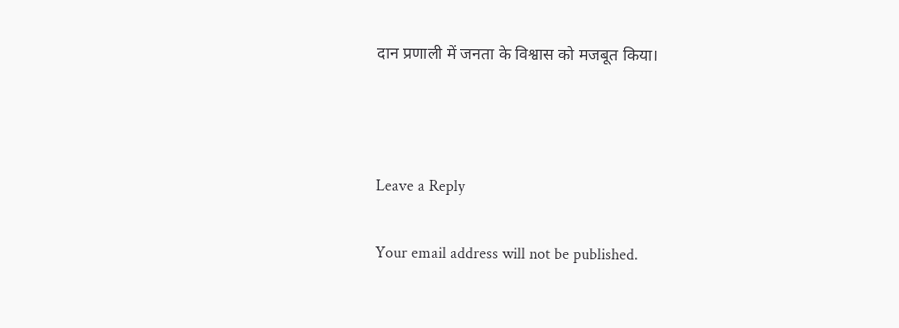दान प्रणाली में जनता के विश्वास को मजबूत किया।



Leave a Reply

Your email address will not be published.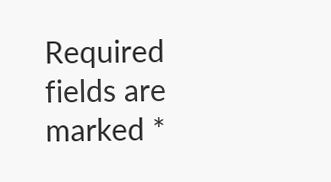Required fields are marked *